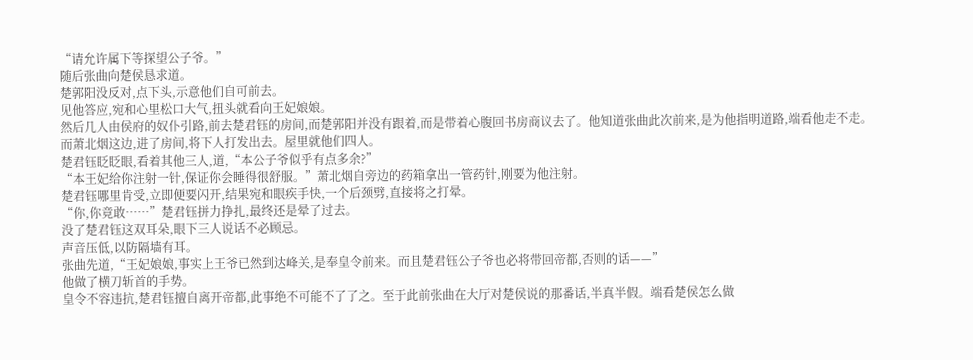“请允许属下等探望公子爷。”
随后张曲向楚侯恳求道。
楚郭阳没反对,点下头,示意他们自可前去。
见他答应,宛和心里松口大气,扭头就看向王妃娘娘。
然后几人由侯府的奴仆引路,前去楚君钰的房间,而楚郭阳并没有跟着,而是带着心腹回书房商议去了。他知道张曲此次前来,是为他指明道路,端看他走不走。
而萧北烟这边,进了房间,将下人打发出去。屋里就他们四人。
楚君钰眨眨眼,看着其他三人,道,“本公子爷似乎有点多余?”
“本王妃给你注射一针,保证你会睡得很舒服。”萧北烟自旁边的药箱拿出一管药针,刚要为他注射。
楚君钰哪里肯受,立即便要闪开,结果宛和眼疾手快,一个后颈劈,直接将之打晕。
“你,你竟敢……”楚君钰拼力挣扎,最终还是晕了过去。
没了楚君钰这双耳朵,眼下三人说话不必顾忌。
声音压低,以防隔墙有耳。
张曲先道,“王妃娘娘,事实上王爷已然到达峰关,是奉皇令前来。而且楚君钰公子爷也必将带回帝都,否则的话——”
他做了横刀斩首的手势。
皇令不容违抗,楚君钰擅自离开帝都,此事绝不可能不了了之。至于此前张曲在大厅对楚侯说的那番话,半真半假。端看楚侯怎么做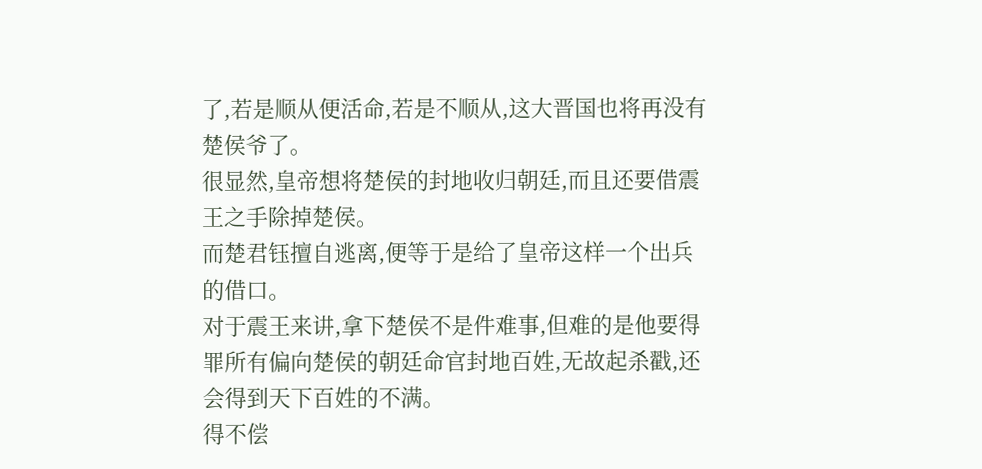了,若是顺从便活命,若是不顺从,这大晋国也将再没有楚侯爷了。
很显然,皇帝想将楚侯的封地收归朝廷,而且还要借震王之手除掉楚侯。
而楚君钰擅自逃离,便等于是给了皇帝这样一个出兵的借口。
对于震王来讲,拿下楚侯不是件难事,但难的是他要得罪所有偏向楚侯的朝廷命官封地百姓,无故起杀戳,还会得到天下百姓的不满。
得不偿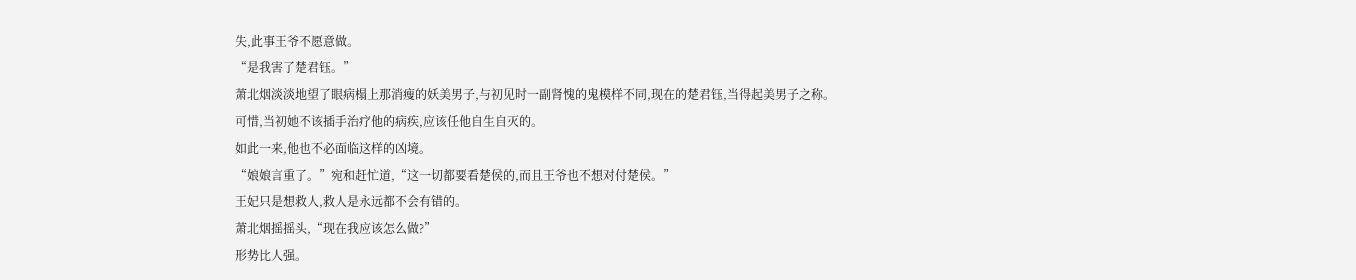失,此事王爷不愿意做。
“是我害了楚君钰。”
萧北烟淡淡地望了眼病榻上那消瘦的妖美男子,与初见时一副肾愧的鬼模样不同,现在的楚君钰,当得起美男子之称。
可惜,当初她不该插手治疗他的病疾,应该任他自生自灭的。
如此一来,他也不必面临这样的凶境。
“娘娘言重了。”宛和赶忙道,“这一切都要看楚侯的,而且王爷也不想对付楚侯。”
王妃只是想救人,救人是永远都不会有错的。
萧北烟摇摇头,“现在我应该怎么做?”
形势比人强。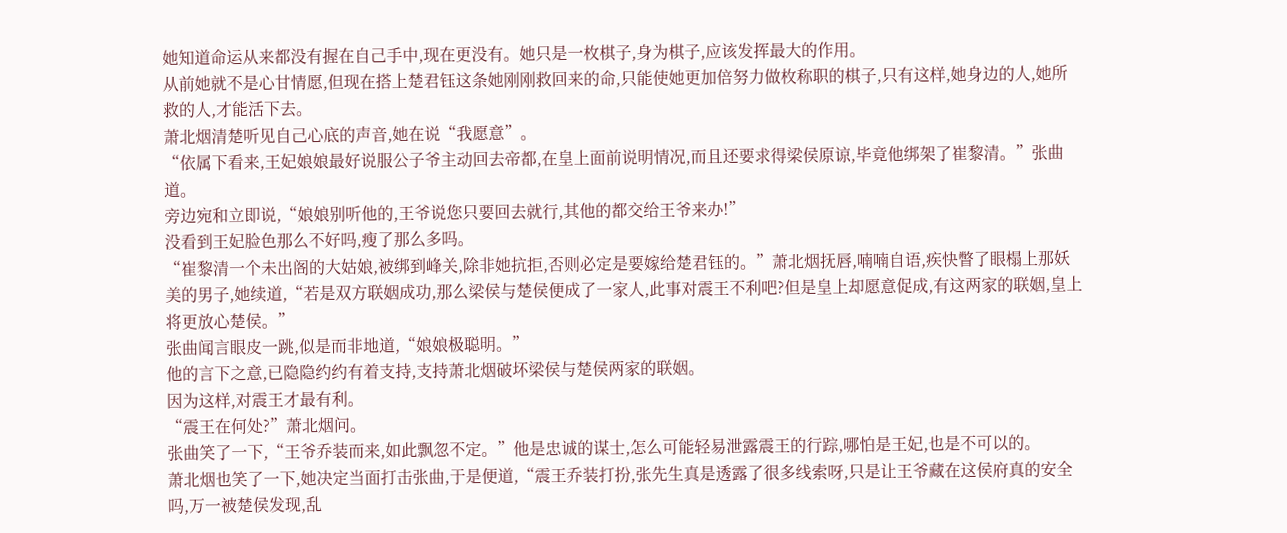她知道命运从来都没有握在自己手中,现在更没有。她只是一枚棋子,身为棋子,应该发挥最大的作用。
从前她就不是心甘情愿,但现在搭上楚君钰这条她刚刚救回来的命,只能使她更加倍努力做枚称职的棋子,只有这样,她身边的人,她所救的人,才能活下去。
萧北烟清楚听见自己心底的声音,她在说“我愿意”。
“依属下看来,王妃娘娘最好说服公子爷主动回去帝都,在皇上面前说明情况,而且还要求得梁侯原谅,毕竟他绑架了崔黎清。”张曲道。
旁边宛和立即说,“娘娘别听他的,王爷说您只要回去就行,其他的都交给王爷来办!”
没看到王妃脸色那么不好吗,瘦了那么多吗。
“崔黎清一个未出阁的大姑娘,被绑到峰关,除非她抗拒,否则必定是要嫁给楚君钰的。”萧北烟抚唇,喃喃自语,疾快瞥了眼榻上那妖美的男子,她续道,“若是双方联姻成功,那么梁侯与楚侯便成了一家人,此事对震王不利吧?但是皇上却愿意促成,有这两家的联姻,皇上将更放心楚侯。”
张曲闻言眼皮一跳,似是而非地道,“娘娘极聪明。”
他的言下之意,已隐隐约约有着支持,支持萧北烟破坏梁侯与楚侯两家的联姻。
因为这样,对震王才最有利。
“震王在何处?”萧北烟问。
张曲笑了一下,“王爷乔装而来,如此飘忽不定。”他是忠诚的谋士,怎么可能轻易泄露震王的行踪,哪怕是王妃,也是不可以的。
萧北烟也笑了一下,她决定当面打击张曲,于是便道,“震王乔装打扮,张先生真是透露了很多线索呀,只是让王爷藏在这侯府真的安全吗,万一被楚侯发现,乱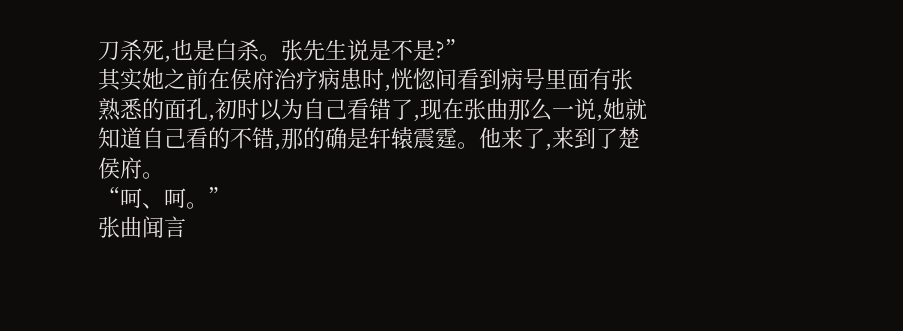刀杀死,也是白杀。张先生说是不是?”
其实她之前在侯府治疗病患时,恍惚间看到病号里面有张熟悉的面孔,初时以为自己看错了,现在张曲那么一说,她就知道自己看的不错,那的确是轩辕震霆。他来了,来到了楚侯府。
“呵、呵。”
张曲闻言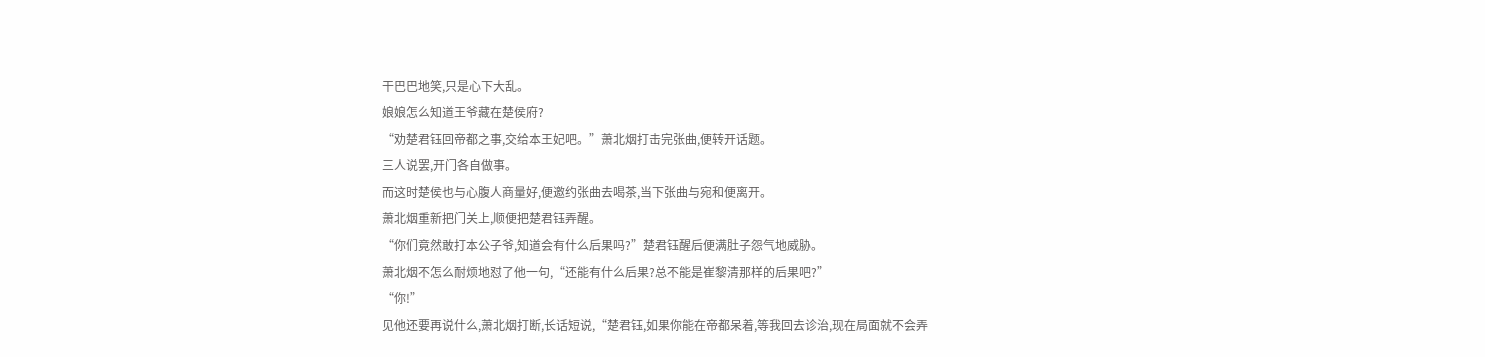干巴巴地笑,只是心下大乱。
娘娘怎么知道王爷藏在楚侯府?
“劝楚君钰回帝都之事,交给本王妃吧。”萧北烟打击完张曲,便转开话题。
三人说罢,开门各自做事。
而这时楚侯也与心腹人商量好,便邀约张曲去喝茶,当下张曲与宛和便离开。
萧北烟重新把门关上,顺便把楚君钰弄醒。
“你们竟然敢打本公子爷,知道会有什么后果吗?”楚君钰醒后便满肚子怨气地威胁。
萧北烟不怎么耐烦地怼了他一句,“还能有什么后果?总不能是崔黎清那样的后果吧?”
“你!”
见他还要再说什么,萧北烟打断,长话短说,“楚君钰,如果你能在帝都呆着,等我回去诊治,现在局面就不会弄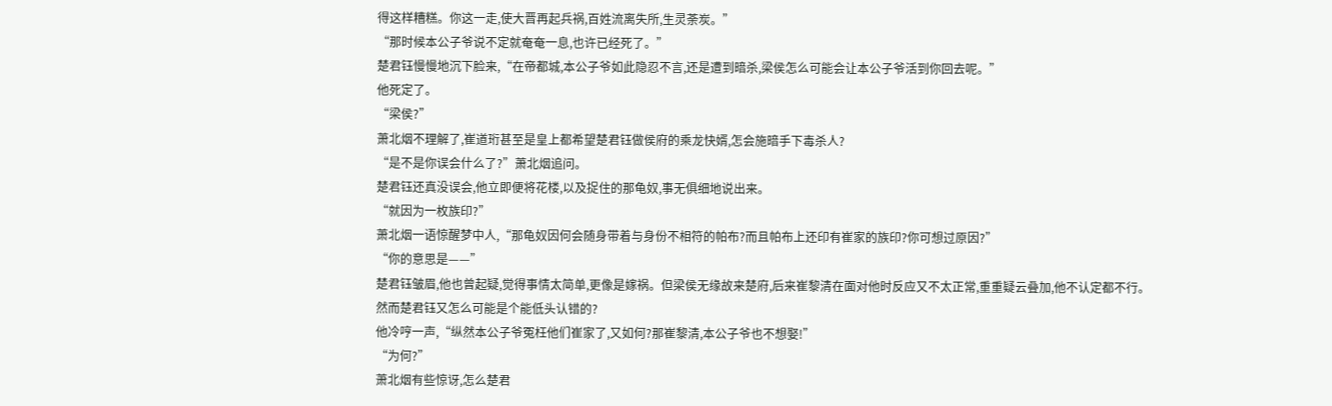得这样糟糕。你这一走,使大晋再起兵祸,百姓流离失所,生灵荼炭。”
“那时候本公子爷说不定就奄奄一息,也许已经死了。”
楚君钰慢慢地沉下脸来,“在帝都城,本公子爷如此隐忍不言,还是遭到暗杀,梁侯怎么可能会让本公子爷活到你回去呢。”
他死定了。
“梁侯?”
萧北烟不理解了,崔道珩甚至是皇上都希望楚君钰做侯府的乘龙快婿,怎会施暗手下毒杀人?
“是不是你误会什么了?”萧北烟追问。
楚君钰还真没误会,他立即便将花楼,以及捉住的那龟奴,事无俱细地说出来。
“就因为一枚族印?”
萧北烟一语惊醒梦中人,“那龟奴因何会随身带着与身份不相符的帕布?而且帕布上还印有崔家的族印?你可想过原因?”
“你的意思是——”
楚君钰皱眉,他也曾起疑,觉得事情太简单,更像是嫁祸。但梁侯无缘故来楚府,后来崔黎清在面对他时反应又不太正常,重重疑云叠加,他不认定都不行。
然而楚君钰又怎么可能是个能低头认错的?
他冷哼一声,“纵然本公子爷冤枉他们崔家了,又如何?那崔黎清,本公子爷也不想娶!”
“为何?”
萧北烟有些惊讶,怎么楚君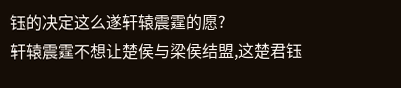钰的决定这么遂轩辕震霆的愿?
轩辕震霆不想让楚侯与梁侯结盟,这楚君钰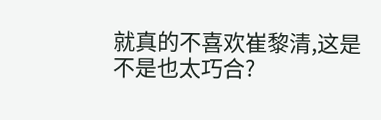就真的不喜欢崔黎清,这是不是也太巧合?